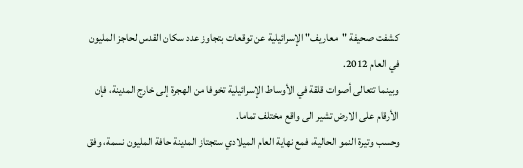كشفت صحيفة "معاريف" الإسرائيلية عن توقعات بتجاوز عدد سكان القدس لحاجز المليون في العام 2012.
وبينما تتعالى أصوات قلقة في الأوساط الإسرائيلية تخوفا من الهجرة إلى خارج المدينة، فإن الأرقام على الارض تشير الى واقع مختلف تماما.
وحسب وتيرة النمو الحالية، فمع نهاية العام الميلادي ستجتاز المدينة حافة المليون نسمة، وفق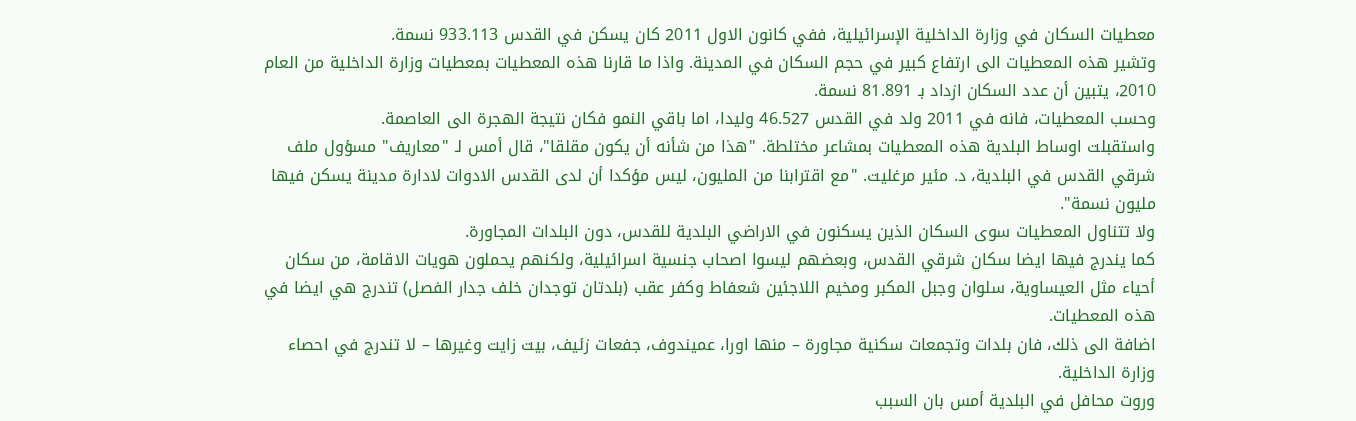معطيات السكان في وزارة الداخلية الإسرائيلية، ففي كانون الاول 2011 كان يسكن في القدس 933.113 نسمة.
وتشير هذه المعطيات الى ارتفاع كبير في حجم السكان في المدينة. واذا ما قارنا هذه المعطيات بمعطيات وزارة الداخلية من العام 2010، يتبين أن عدد السكان ازداد بـ 81.891 نسمة.
وحسب المعطيات، فانه في 2011 ولد في القدس 46.527 وليدا، اما باقي النمو فكان نتيجة الهجرة الى العاصمة.
واستقبلت اوساط البلدية هذه المعطيات بمشاعر مختلطة. "هذا من شأنه أن يكون مقلقا"، قال أمس لـ "معاريف" مسؤول ملف شرقي القدس في البلدية، د. مئير مرغليت. "مع اقترابنا من المليون، ليس مؤكدا أن لدى القدس الادوات لادارة مدينة يسكن فيها مليون نسمة".
ولا تتناول المعطيات سوى السكان الذين يسكنون في الاراضي البلدية للقدس، دون البلدات المجاورة.
كما يندرج فيها ايضا سكان شرقي القدس، وبعضهم ليسوا اصحاب جنسية اسرائيلية، ولكنهم يحملون هويات الاقامة، من سكان أحياء مثل العيساوية، سلوان وجبل المكبر ومخيم اللاجئين شعفاط وكفر عقب (بلدتان توجدان خلف جدار الفصل) تندرج هي ايضا في هذه المعطيات.
اضافة الى ذلك، فان بلدات وتجمعات سكنية مجاورة – منها اورا، عميندوف، جفعات زئيف، بيت زايت وغيرها – لا تندرج في احصاء وزارة الداخلية.
وروت محافل في البلدية أمس بان السبب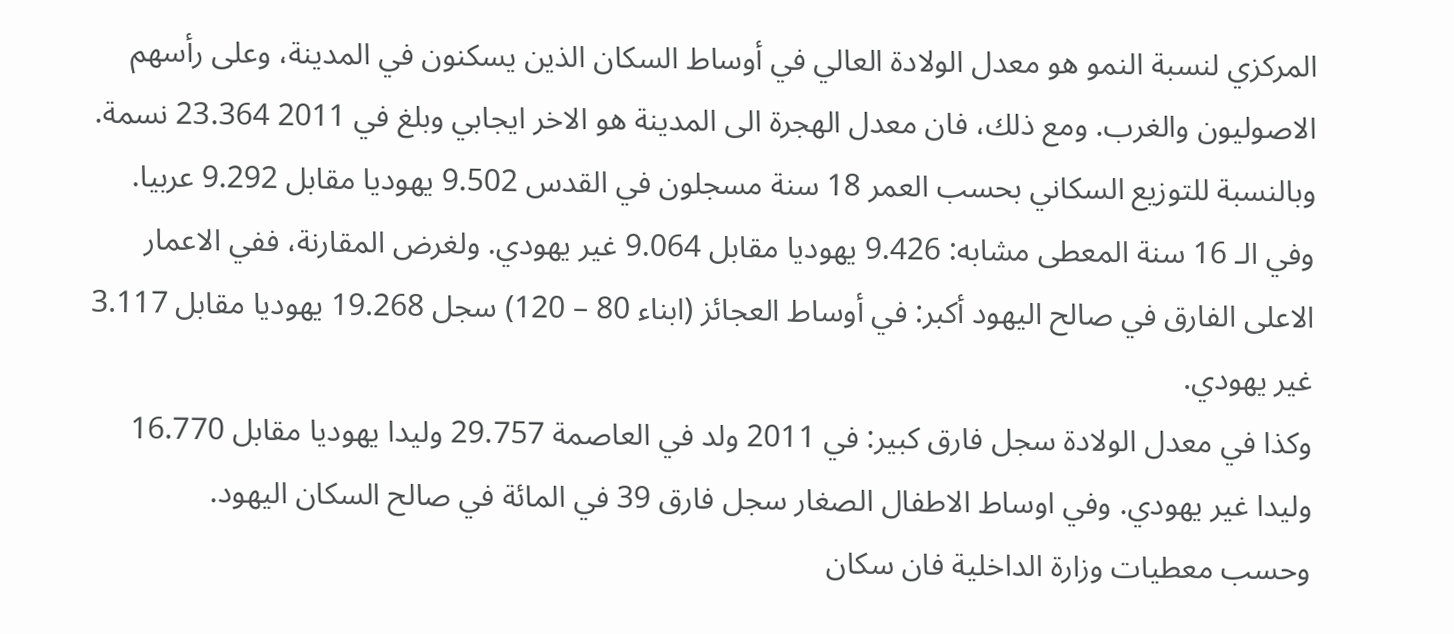المركزي لنسبة النمو هو معدل الولادة العالي في أوساط السكان الذين يسكنون في المدينة، وعلى رأسهم الاصوليون والغرب. ومع ذلك، فان معدل الهجرة الى المدينة هو الاخر ايجابي وبلغ في 2011 23.364 نسمة.
وبالنسبة للتوزيع السكاني بحسب العمر 18 سنة مسجلون في القدس 9.502 يهوديا مقابل 9.292 عربيا.
وفي الـ 16 سنة المعطى مشابه: 9.426 يهوديا مقابل 9.064 غير يهودي. ولغرض المقارنة، ففي الاعمار الاعلى الفارق في صالح اليهود أكبر: في أوساط العجائز (ابناء 80 – 120) سجل 19.268 يهوديا مقابل 3.117 غير يهودي.
وكذا في معدل الولادة سجل فارق كبير: في 2011 ولد في العاصمة 29.757 وليدا يهوديا مقابل 16.770 وليدا غير يهودي. وفي اوساط الاطفال الصغار سجل فارق 39 في المائة في صالح السكان اليهود.
وحسب معطيات وزارة الداخلية فان سكان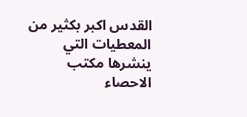القدس اكبر بكثير من المعطيات التي ينشرها مكتب الاحصاء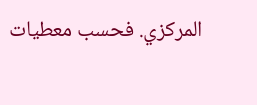المركزي. فحسب معطيات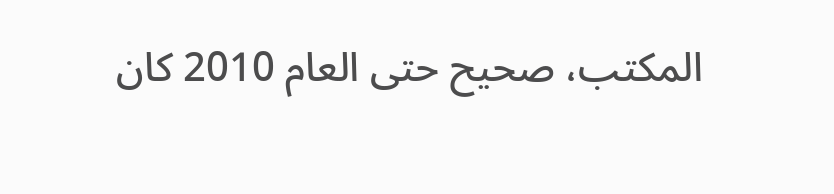المكتب، صحيح حتى العام 2010 كان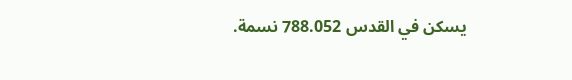يسكن في القدس 788.052 نسمة.